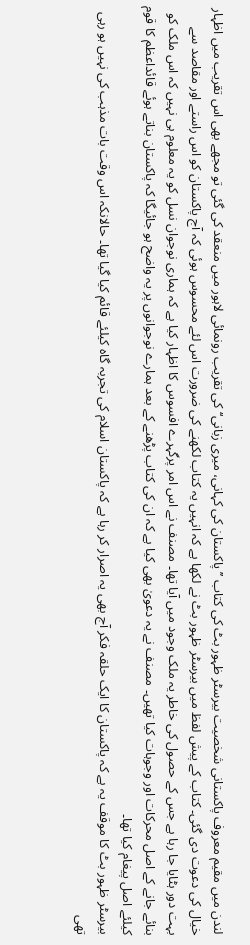لندن میں مقیم معروف پاکستانی شخصیت بیرسٹر ظہور بٹ کی کتاب ’’پاکستان کی کہانی، میری زبانی‘‘ کی تقریب رونمائی لاہور میں منعقد کی گئی تو مجھے بھی اس تقریب میں اظہار خیال کی دعوت دی گئی۔ کتاب کے پیش لفظ میں بیرسٹر ظہور بٹ نے لکھا ہے کہ انہیں یہ کتاب لکھنے کی ضرورت اس لئے محسوس ہوئی کہ آج پاکستان کو اس راستے اور مقاصد سے بہت دور ہٹایا جا رہا ہے جس کے حصول کی خاطر یہ ملک وجود میں آیا تھا۔ مصنف نے اس امر پرگہرے افسوس کا اظہار کیا ہے کہ ہماری نوجوان نسل کو یہ معلوم ہی نہیں کہ اس ملک کو بنائے جانے کے اصل محرکات اور وجوہات کیا تھیں۔ مصنف نے یہ دعویٰ بھی کیا ہے کہ ان کی کتاب پڑھنے کے بعد ہمارے نوجوانوں پر یہ واضح ہو جائیگا کہ پاکستان بناتے ہوئے قائداعظم کا قوم کیلئے اصل پیغام کیا تھا۔
بیرسٹر ظہور بٹ کا موقف یہ ہے کہ پاکستان کا ایک حلقہ فکر آج بھی یہ اصرار کر رہا ہے کہ پاکستان اسلام کی تجربہ گاہ کیلئے قائم کیا گیا تھا۔ حالانکہ اس وقت بات مذہب کی نہیں ہو رہی تھی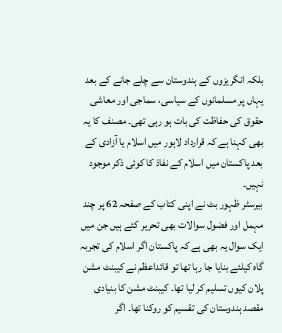بلکہ انگریزوں کے ہندوستان سے چلے جانے کے بعد یہاں پر مسلمانوں کے سیاسی، سماجی اور معاشی حقوق کی حفاظت کی بات ہو رہی تھی۔ مصنف کا یہ بھی کہنا ہے کہ قرارداد لاہور میں اسلام یا آزادی کے بعد پاکستان میں اسلام کے نفاذ کا کوئی ذکر موجود نہیں۔
بیرسٹر ظہور بٹ نے اپنی کتاب کے صفحہ 62 پر چند مہمل اور فضول سوالات بھی تحریر کئے ہیں جن میں ایک سوال یہ بھی ہے کہ پاکستان اگر اسلام کی تجربہ گاہ کیلئے بنایا جا رہا تھا تو قائداعظم نے کیبنٹ مشن پلان کیوں تسلیم کر لیا تھا۔ کیبنٹ مشن کا بنیادی مقصد ہندوستان کی تقسیم کو روکنا تھا۔ اگر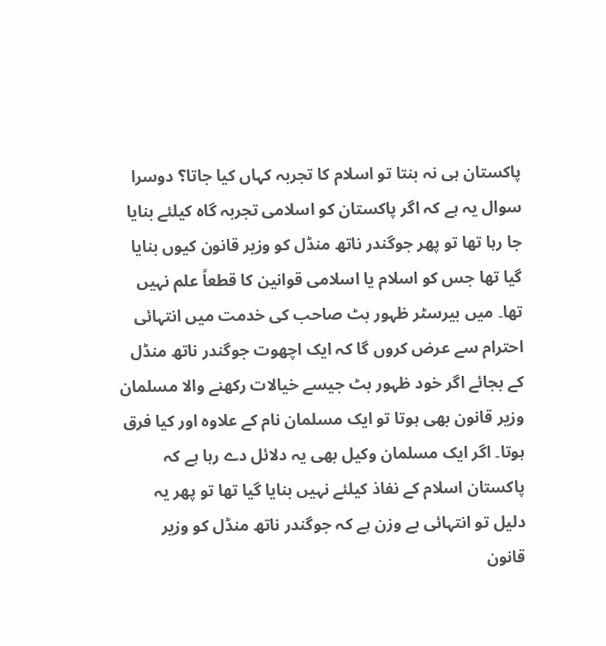پاکستان ہی نہ بنتا تو اسلام کا تجربہ کہاں کیا جاتا؟ دوسرا سوال یہ ہے کہ اگر پاکستان کو اسلامی تجربہ گاہ کیلئے بنایا جا رہا تھا تو پھر جوگندر ناتھ منڈل کو وزیر قانون کیوں بنایا گیا تھا جس کو اسلام یا اسلامی قوانین کا قطعاً علم نہیں تھا۔ میں بیرسٹر ظہور بٹ صاحب کی خدمت میں انتہائی احترام سے عرض کروں گا کہ ایک اچھوت جوگندر ناتھ منڈل کے بجائے اگر خود ظہور بٹ جیسے خیالات رکھنے والا مسلمان وزیر قانون بھی ہوتا تو ایک مسلمان نام کے علاوہ اور کیا فرق ہوتا۔ اگر ایک مسلمان وکیل بھی یہ دلائل دے رہا ہے کہ پاکستان اسلام کے نفاذ کیلئے نہیں بنایا گیا تھا تو پھر یہ دلیل تو انتہائی بے وزن ہے کہ جوگندر ناتھ منڈل کو وزیر قانون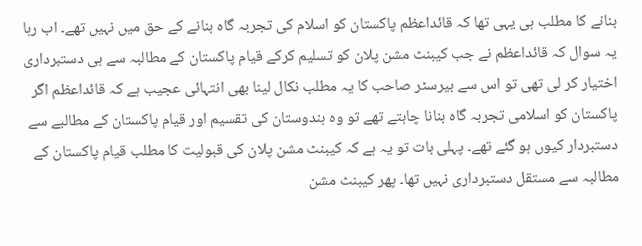بنانے کا مطلب ہی یہی تھا کہ قائداعظم پاکستان کو اسلام کی تجربہ گاہ بنانے کے حق میں نہیں تھے۔ اب رہا یہ سوال کہ قائداعظم نے جب کیبنٹ مشن پلان کو تسلیم کرکے قیام پاکستان کے مطالبہ سے ہی دستبرداری اختیار کر لی تھی تو اس سے بیرسٹر صاحب کا یہ مطلب نکال لینا بھی انتہائی عجیب ہے کہ قائداعظم اگر پاکستان کو اسلامی تجربہ گاہ بنانا چاہتے تھے تو وہ ہندوستان کی تقسیم اور قیام پاکستان کے مطالبے سے دستبردار کیوں ہو گئے تھے۔ پہلی بات تو یہ ہے کہ کیبنٹ مشن پلان کی قبولیت کا مطلب قیام پاکستان کے مطالبہ سے مستقل دستبرداری نہیں تھا۔ پھر کیبنٹ مشن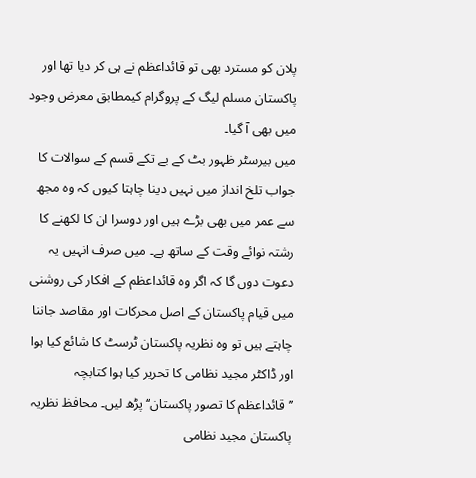پلان کو مسترد بھی تو قائداعظم نے ہی کر دیا تھا اور پاکستان مسلم لیگ کے پروگرام کیمطابق معرض وجود میں بھی آ گیا۔
میں بیرسٹر ظہور بٹ کے بے تکے قسم کے سوالات کا جواب تلخ انداز میں نہیں دینا چاہتا کیوں کہ وہ مجھ سے عمر میں بھی بڑے ہیں اور دوسرا ان کا لکھنے کا رشتہ نوائے وقت کے ساتھ ہے۔ میں صرف انہیں یہ دعوت دوں گا کہ اگر وہ قائداعظم کے افکار کی روشنی میں قیام پاکستان کے اصل محرکات اور مقاصد جاننا چاہتے ہیں تو وہ نظریہ پاکستان ٹرسٹ کا شائع کیا ہوا اور ڈاکٹر مجید نظامی کا تحریر کیا ہوا کتابچہ ’’قائداعظم کا تصور پاکستان‘‘ پڑھ لیں۔ محافظ نظریہ پاکستان مجید نظامی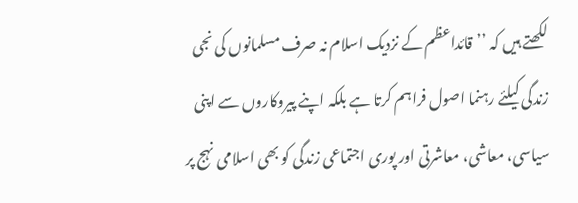لکھتے ہیں کہ ’’قائداعظم کے نزدیک اسلام نہ صرف مسلمانوں کی نجی زندگی کیلئے رہنما اصول فراہم کرتا ہے بلکہ اپنے پیروکاروں سے اپنی سیاسی، معاشی، معاشرتی اور پوری اجتماعی زندگی کو بھی اسلامی نہج پر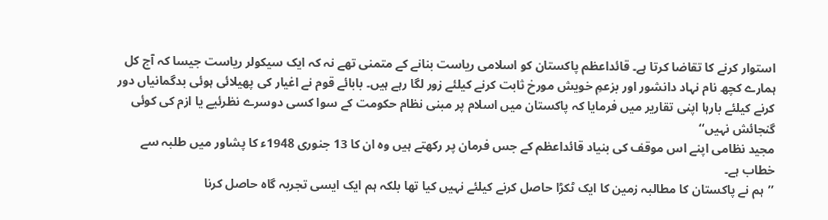استوار کرنے کا تقاضا کرتا ہے۔ قائداعظم پاکستان کو اسلامی ریاست بنانے کے متمنی تھے نہ کہ ایک سیکولر ریاست جیسا کہ آج کل ہمارے کچھ نام نہاد دانشور اور بزعمِ خویش مورخ ثابت کرنے کیلئے زور لگا رہے ہیں۔ بابائے قوم نے اغیار کی پھیلائی ہوئی بدگمانیاں دور کرنے کیلئے بارہا اپنی تقاریر میں فرمایا کہ پاکستان میں اسلام پر مبنی نظام حکومت کے سوا کسی دوسرے نظرئیے یا ازم کی کوئی گنجائش نہیں‘‘
مجید نظامی اپنے اس موقف کی بنیاد قائداعظم کے جس فرمان پر رکھتے ہیں وہ ان کا 13 جنوری 1948ء کا پشاور میں طلبہ سے خطاب ہے۔
’’ہم نے پاکستان کا مطالبہ زمین کا ایک ٹکڑا حاصل کرنے کیلئے نہیں کیا تھا بلکہ ہم ایک ایسی تجربہ گاہ حاصل کرنا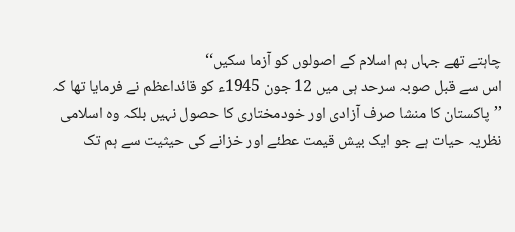چاہتے تھے جہاں ہم اسلام کے اصولوں کو آزما سکیں‘‘
اس سے قبل صوبہ سرحد ہی میں 12 جون 1945ء کو قائداعظم نے فرمایا تھا کہ ’’پاکستان کا منشا صرف آزادی اور خودمختاری کا حصول نہیں بلکہ وہ اسلامی نظریہ حیات ہے جو ایک بیش قیمت عطئے اور خزانے کی حیثیت سے ہم تک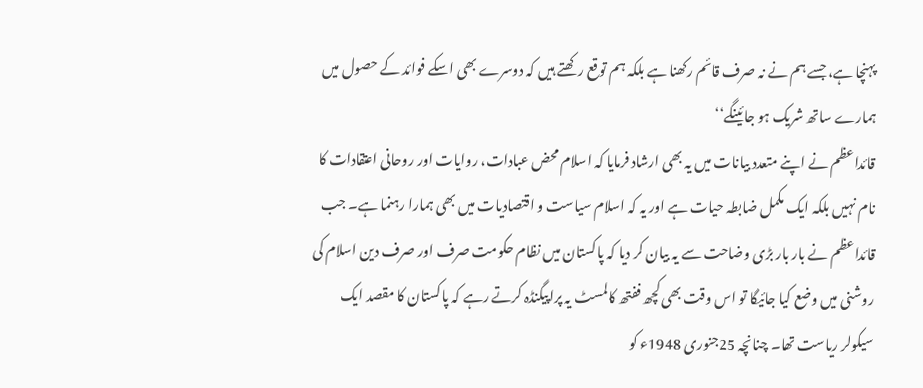پہنچا ہے، جسے ہم نے نہ صرف قائم رکھنا ہے بلکہ ہم توقع رکھتے ہیں کہ دوسرے بھی اسکے فوائد کے حصول میں ہمارے ساتھ شریک ہو جائینگے‘‘
قائداعظم نے اپنے متعدد بیانات میں یہ بھی ارشاد فرمایا کہ اسلام محض عبادات، روایات اور روحانی اعتقادات کا نام نہیں بلکہ ایک مکمل ضابطہ حیات ہے اور یہ کہ اسلام سیاست و اقتصادیات میں بھی ہمارا رہنما ہے۔ جب قائداعظم نے بار بار بڑی وضاحت سے یہ بیان کر دیا کہ پاکستان میں نظام حکومت صرف اور صرف دین اسلام کی روشنی میں وضع کیا جائیگا تو اس وقت بھی کچھ ففتھ کالمسٹ یہ پراپیگنڈہ کرتے رہے کہ پاکستان کا مقصد ایک سیکولر ریاست تھا۔ چنانچہ 25جنوری 1948ء کو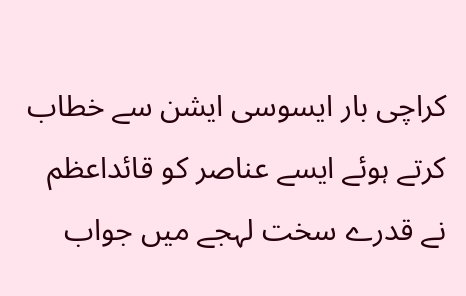کراچی بار ایسوسی ایشن سے خطاب کرتے ہوئے ایسے عناصر کو قائداعظم نے قدرے سخت لہجے میں جواب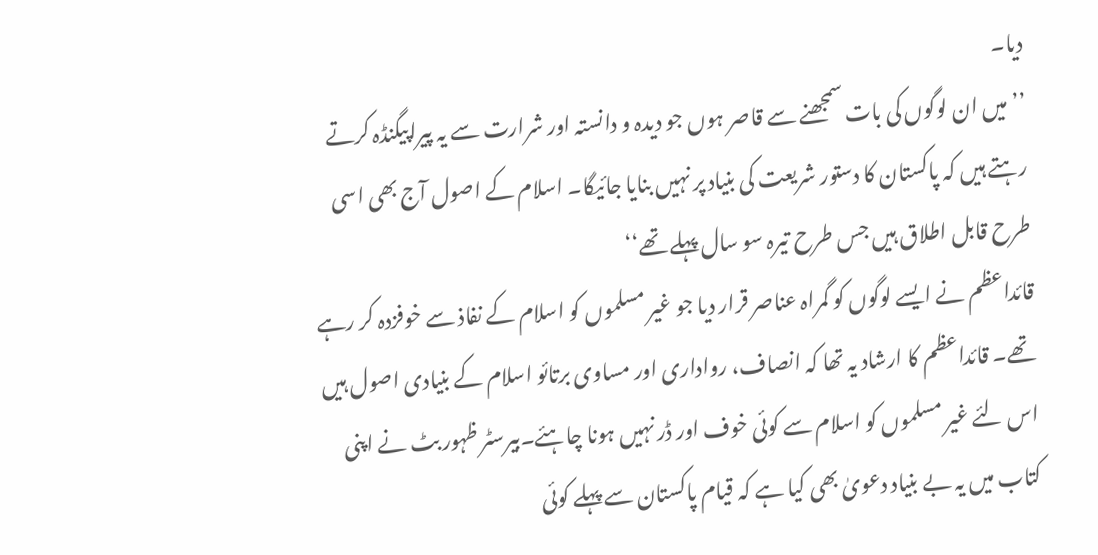دیا۔
’’میں ان لوگوں کی بات سمجھنے سے قاصر ہوں جو دیدہ و دانستہ اور شرارت سے یہ پیراپیگنڈہ کرتے رہتے ہیں کہ پاکستان کا دستور شریعت کی بنیاد پر نہیں بنایا جائیگا۔ اسلام کے اصول آج بھی اسی طرح قابل اطلاق ہیں جس طرح تیرہ سو سال پہلے تھے‘‘
قائداعظم نے ایسے لوگوں کو گمراہ عناصر قرار دیا جو غیر مسلموں کو اسلام کے نفاذ سے خوفزدہ کر رہے تھے۔ قائداعظم کا ارشاد یہ تھا کہ انصاف، رواداری اور مساوی برتائو اسلام کے بنیادی اصول ہیں اس لئے غیر مسلموں کو اسلام سے کوئی خوف اور ڈر نہیں ہونا چاہئے۔بیرسٹر ظہور بٹ نے اپنی کتاب میں یہ بے بنیاد دعویٰ بھی کیا ہے کہ قیام پاکستان سے پہلے کوئی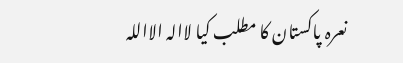نعرہ پاکستان کا مطلب کیا لاالہ الااللہ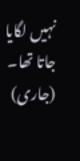نہیں لگایا جاتا تھا۔ (جاری)